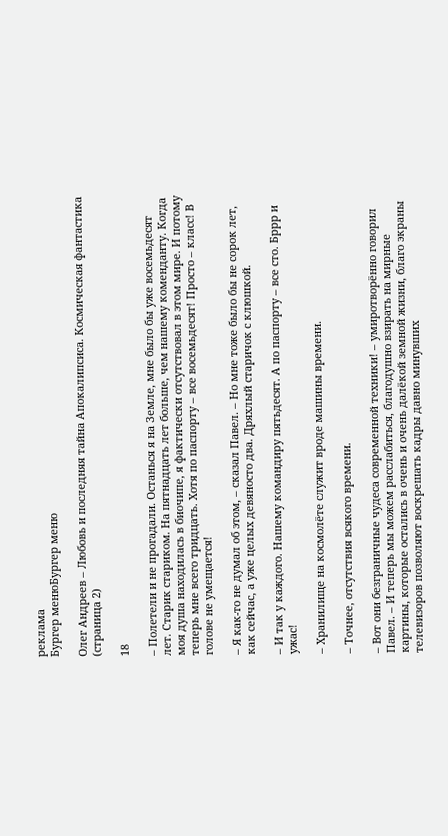реклама
Бургер менюБургер меню

Олег Андреев – Любовь и последняя тайна Апокалипсиса. Космическая фантастика (страница 2)

18

– Полетели и не прогадали. Останься я на Земле, мне было бы уже восемьдесят лет. Старик стариком. На пятнадцать лет больше, чем нашему коменданту. Когда моя душа находилась в биочипе, я фактически отсутствовал в этом мире. И потому теперь мне всего тридцать. Хотя по паспорту – все восемьдесят! Просто – класс! В голове не умещается!

– Я как-то не думал об этом, – сказал Павел. – Но мне тоже было бы не сорок лет, как сейчас, а уже целых девяносто два. Дряхлый старичок с клюшкой.

– И так у каждого. Нашему командиру пятьдесят. А по паспорту – все сто. Бррр и ужас!

– Хранилище на космолёте служит вроде машины времени.

– Точнее, отсутствия всякого времени.

– Вот они безграничные чудеса современной техники! – умиротворённо говорил Павел. – И теперь мы можем расслабиться, благодушно взирать на мирные картины, которые остались в очень и очень далёкой земной жизни, благо экраны телевизоров позволяют воскрешать кадры давно минувших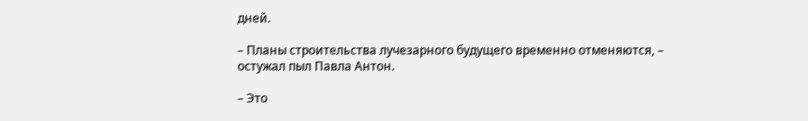дней.

– Планы строительства лучезарного будущего временно отменяются, – остужал пыл Павла Антон.

– Это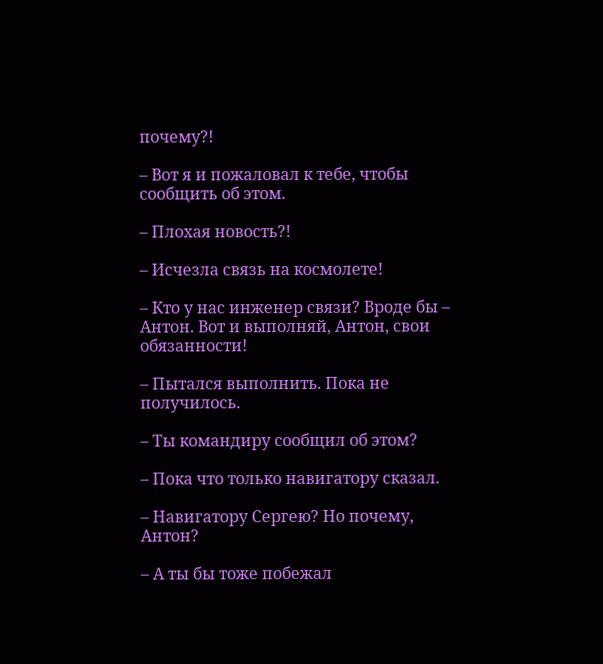почему?!

– Вот я и пожаловал к тебе, чтобы сообщить об этом.

– Плохая новость?!

– Исчезла связь на космолете!

– Кто у нас инженер связи? Вроде бы – Антон. Вот и выполняй, Антон, свои обязанности!

– Пытался выполнить. Пока не получилось.

– Ты командиру сообщил об этом?

– Пока что только навигатору сказал.

– Навигатору Сергею? Но почему, Антон?

– А ты бы тоже побежал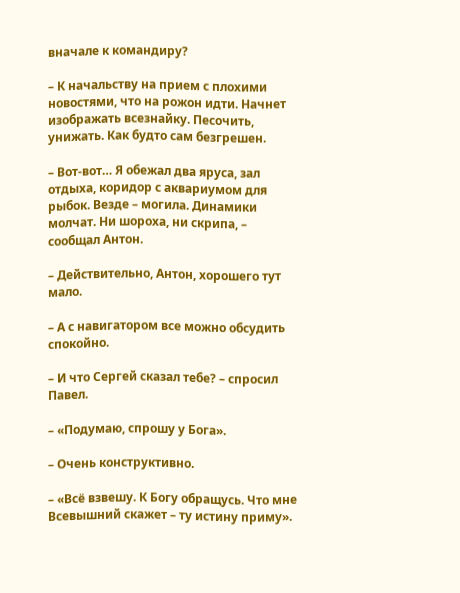вначале к командиру?

– К начальству на прием с плохими новостями, что на рожон идти. Начнет изображать всезнайку. Песочить, унижать. Как будто сам безгрешен.

– Вот-вот… Я обежал два яруса, зал отдыха, коридор с аквариумом для рыбок. Везде – могила. Динамики молчат. Ни шороха, ни скрипа, – сообщал Антон.

– Действительно, Антон, хорошего тут мало.

– А с навигатором все можно обсудить спокойно.

– И что Сергей сказал тебе? – спросил Павел.

– «Подумаю, спрошу у Бога».

– Очень конструктивно.

– «Всё взвешу. К Богу обращусь. Что мне Всевышний скажет – ту истину приму».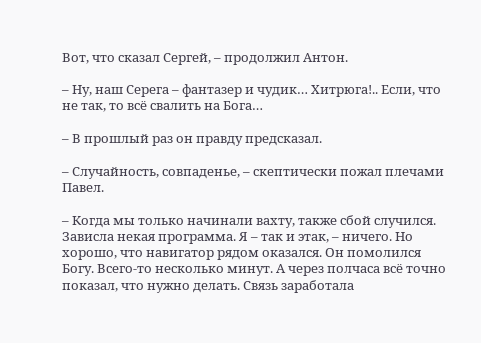Вот, что сказал Сергей, – продолжил Антон.

– Ну, наш Серега – фантазер и чудик… Хитрюга!.. Если, что не так, то всё свалить на Бога…

– В прошлый раз он правду предсказал.

– Случайность, совпаденье, – скептически пожал плечами Павел.

– Когда мы только начинали вахту, также сбой случился. Зависла некая программа. Я – так и этак, – ничего. Но хорошо, что навигатор рядом оказался. Он помолился Богу. Всего-то несколько минут. А через полчаса всё точно показал, что нужно делать. Связь заработала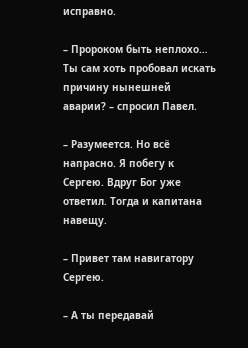исправно.

– Пророком быть неплохо… Ты сам хоть пробовал искать причину нынешней аварии? – спросил Павел.

– Разумеется. Но всё напрасно. Я побегу к Сергею. Вдруг Бог уже ответил. Тогда и капитана навещу.

– Привет там навигатору Сергею.

– А ты передавай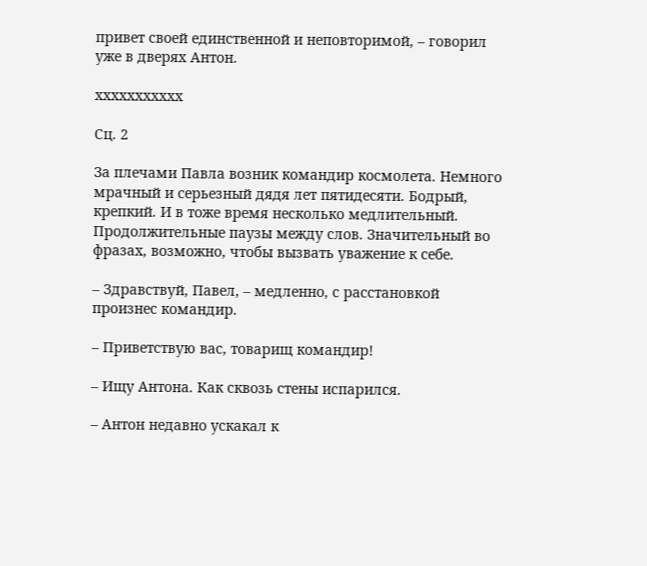привет своей единственной и неповторимой, – говорил уже в дверях Антон.

ххххххххххх

Сц. 2

За плечами Павла возник командир космолета. Немного мрачный и серьезный дядя лет пятидесяти. Бодрый, крепкий. И в тоже время несколько медлительный. Продолжительные паузы между слов. Значительный во фразах, возможно, чтобы вызвать уважение к себе.

– Здравствуй, Павел, – медленно, с расстановкой произнес командир.

– Приветствую вас, товарищ командир!

– Ищу Антона. Как сквозь стены испарился.

– Антон недавно ускакал к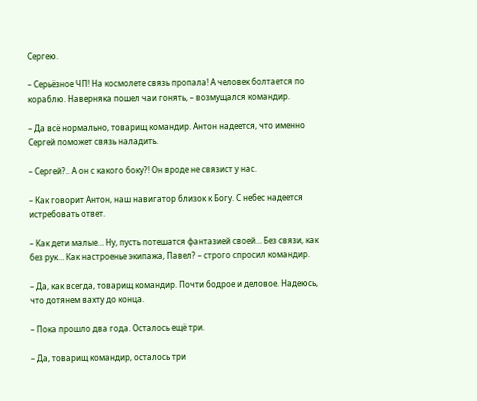Сергею.

– Серьёзное ЧП! На космолете связь пропала! А человек болтается по кораблю. Наверняка пошел чаи гонять, – возмущался командир.

– Да всё нормально, товарищ командир. Антон надеется, что именно Сергей поможет связь наладить.

– Сергей?.. А он с какого боку?! Он вроде не связист у нас.

– Как говорит Антон, наш навигатор близок к Богу. С небес надеется истребовать ответ.

– Как дети малые… Ну, пусть потешатся фантазией своей… Без связи, как без рук… Как настроенье экипажа, Павел? – строго спросил командир.

– Да, как всегда, товарищ командир. Почти бодрое и деловое. Надеюсь, что дотянем вахту до конца.

– Пока прошло два года. Осталось ещё три.

– Да, товарищ командир, осталось три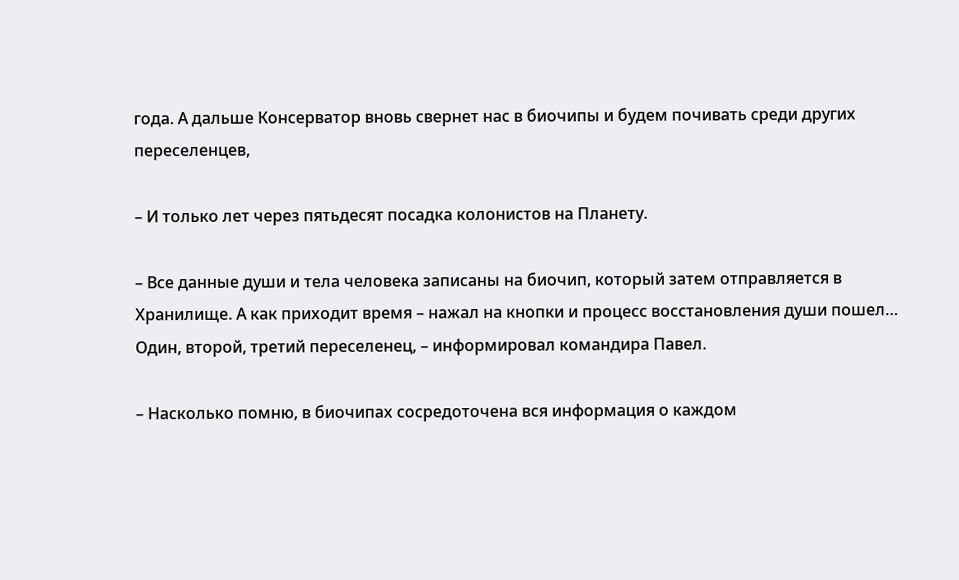года. А дальше Консерватор вновь свернет нас в биочипы и будем почивать среди других переселенцев,

– И только лет через пятьдесят посадка колонистов на Планету.

– Все данные души и тела человека записаны на биочип, который затем отправляется в Хранилище. А как приходит время – нажал на кнопки и процесс восстановления души пошел… Один, второй, третий переселенец, – информировал командира Павел.

– Насколько помню, в биочипах сосредоточена вся информация о каждом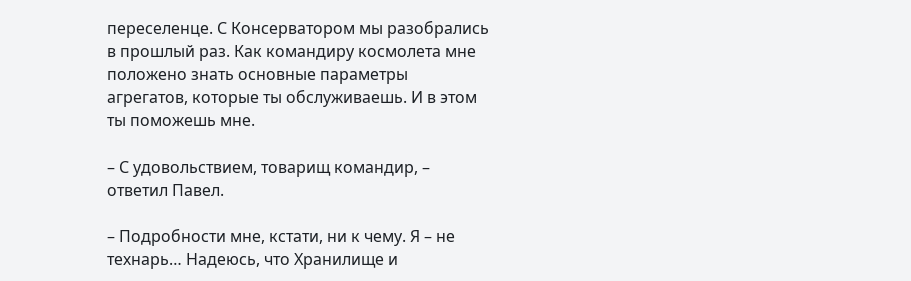переселенце. С Консерватором мы разобрались в прошлый раз. Как командиру космолета мне положено знать основные параметры агрегатов, которые ты обслуживаешь. И в этом ты поможешь мне.

– С удовольствием, товарищ командир, – ответил Павел.

– Подробности мне, кстати, ни к чему. Я – не технарь… Надеюсь, что Хранилище и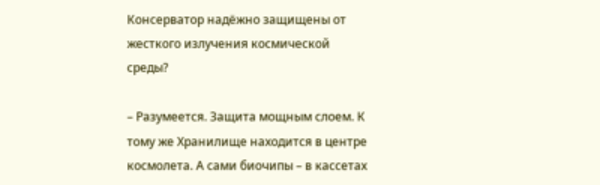Консерватор надёжно защищены от жесткого излучения космической среды?

– Разумеется. Защита мощным слоем. К тому же Хранилище находится в центре космолета. А сами биочипы – в кассетах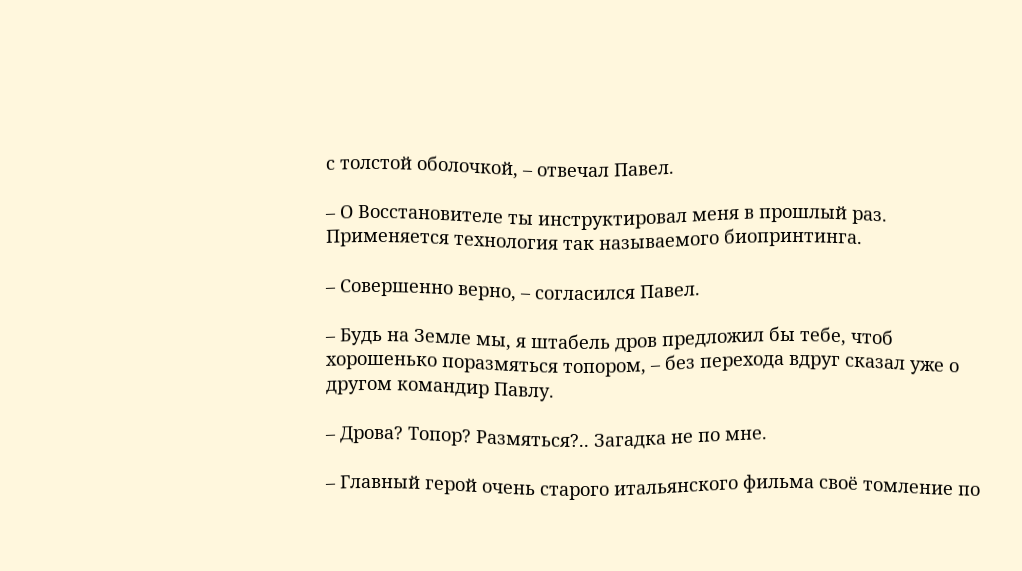с толстой оболочкой, – отвечал Павел.

– О Восстановителе ты инструктировал меня в прошлый раз. Применяется технология так называемого биопринтинга.

– Совершенно верно, – согласился Павел.

– Будь на Земле мы, я штабель дров предложил бы тебе, чтоб хорошенько поразмяться топором, – без перехода вдруг сказал уже о другом командир Павлу.

– Дрова? Топор? Размяться?.. Загадка не по мне.

– Главный герой очень старого итальянского фильма своё томление по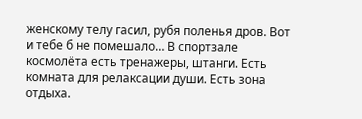женскому телу гасил, рубя поленья дров. Вот и тебе б не помешало… В спортзале космолёта есть тренажеры, штанги. Есть комната для релаксации души. Есть зона отдыха.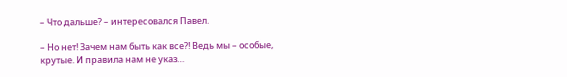– Что дальше? – интересовался Павел.

– Но нет! Зачем нам быть как все?! Ведь мы – особые, крутые. И правила нам не указ…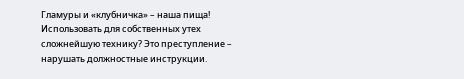Гламуры и «клубничка» – наша пища! Использовать для собственных утех сложнейшую технику? Это преступление – нарушать должностные инструкции.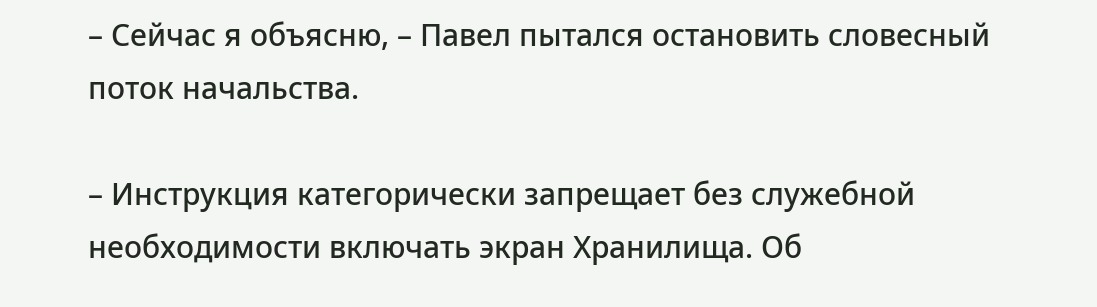– Сейчас я объясню, – Павел пытался остановить словесный поток начальства.

– Инструкция категорически запрещает без служебной необходимости включать экран Хранилища. Об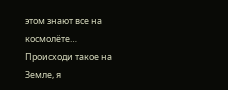этом знают все на космолёте… Происходи такое на Земле, я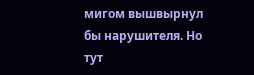мигом вышвырнул бы нарушителя. Но тут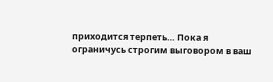приходится терпеть… Пока я ограничусь строгим выговором в ваш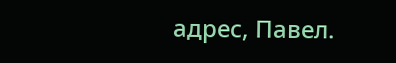адрес, Павел.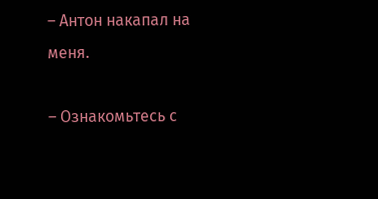– Антон накапал на меня.

– Ознакомьтесь с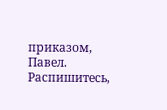приказом, Павел. Распишитесь,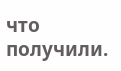что получили.